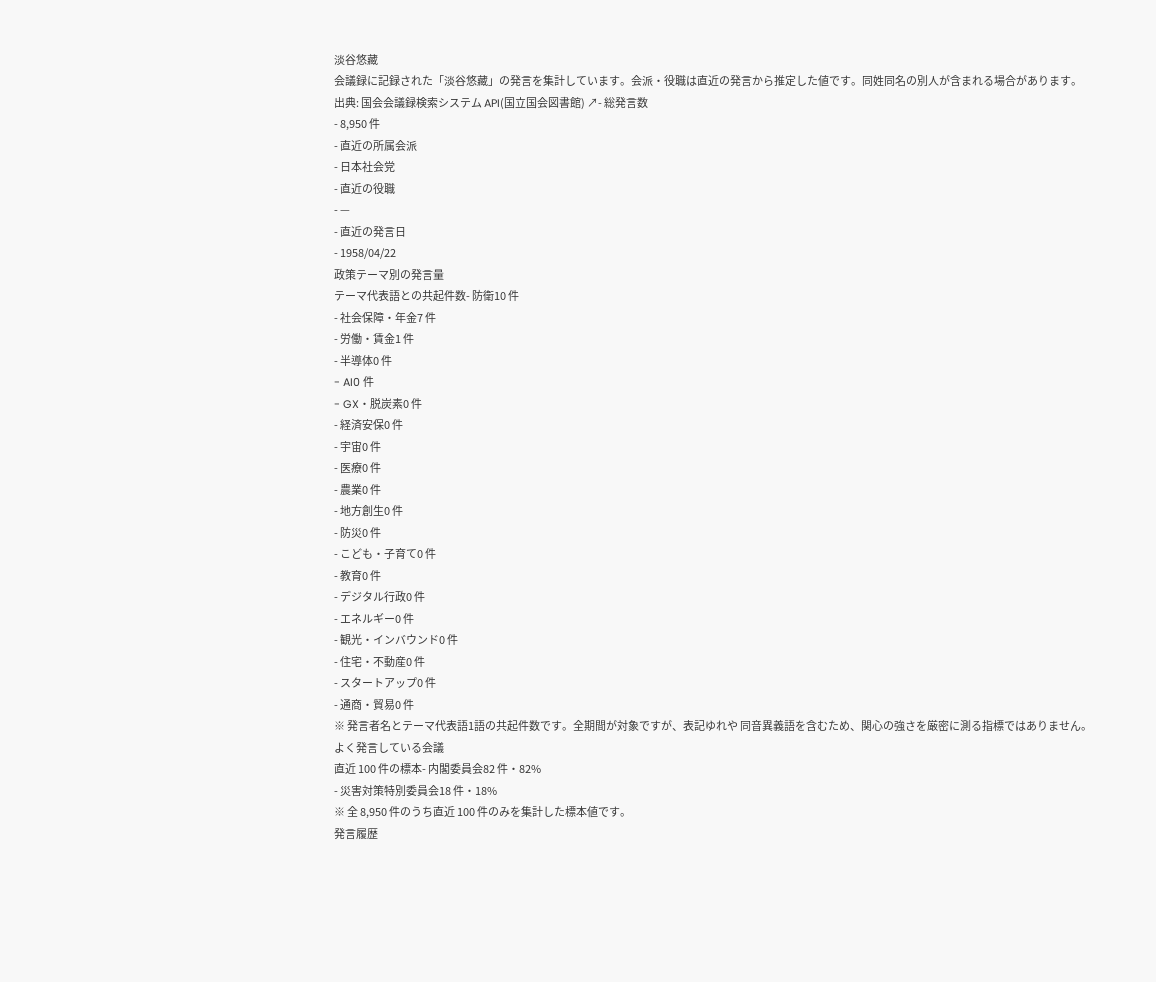淡谷悠藏
会議録に記録された「淡谷悠藏」の発言を集計しています。会派・役職は直近の発言から推定した値です。同姓同名の別人が含まれる場合があります。
出典: 国会会議録検索システム API(国立国会図書館) ↗- 総発言数
- 8,950 件
- 直近の所属会派
- 日本社会党
- 直近の役職
- —
- 直近の発言日
- 1958/04/22
政策テーマ別の発言量
テーマ代表語との共起件数- 防衛10 件
- 社会保障・年金7 件
- 労働・賃金1 件
- 半導体0 件
- AI0 件
- GX・脱炭素0 件
- 経済安保0 件
- 宇宙0 件
- 医療0 件
- 農業0 件
- 地方創生0 件
- 防災0 件
- こども・子育て0 件
- 教育0 件
- デジタル行政0 件
- エネルギー0 件
- 観光・インバウンド0 件
- 住宅・不動産0 件
- スタートアップ0 件
- 通商・貿易0 件
※ 発言者名とテーマ代表語1語の共起件数です。全期間が対象ですが、表記ゆれや 同音異義語を含むため、関心の強さを厳密に測る指標ではありません。
よく発言している会議
直近 100 件の標本- 内閣委員会82 件・82%
- 災害対策特別委員会18 件・18%
※ 全 8,950 件のうち直近 100 件のみを集計した標本値です。
発言履歴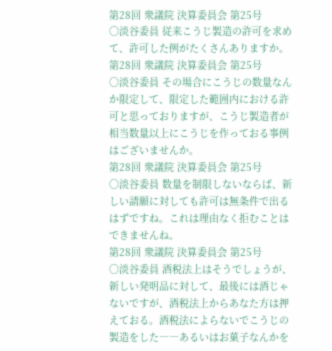第28回 衆議院 決算委員会 第25号
○淡谷委員 従来こうじ製造の許可を求めて、許可した例がたくさんありますか。
第28回 衆議院 決算委員会 第25号
○淡谷委員 その場合にこうじの数量なんか限定して、限定した範囲内における許可と思っておりますが、こうじ製造者が相当数量以上にこうじを作っておる事例はございませんか。
第28回 衆議院 決算委員会 第25号
○淡谷委員 数量を制限しないならば、新しい請願に対しても許可は無条件で出るはずですね。これは理由なく拒むことはできませんね。
第28回 衆議院 決算委員会 第25号
○淡谷委員 酒税法上はそうでしょうが、新しい発明品に対して、最後には酒じゃないですが、酒税法上からあなた方は押えておる。酒税法によらないでこうじの製造をした――あるいはお菓子なんかを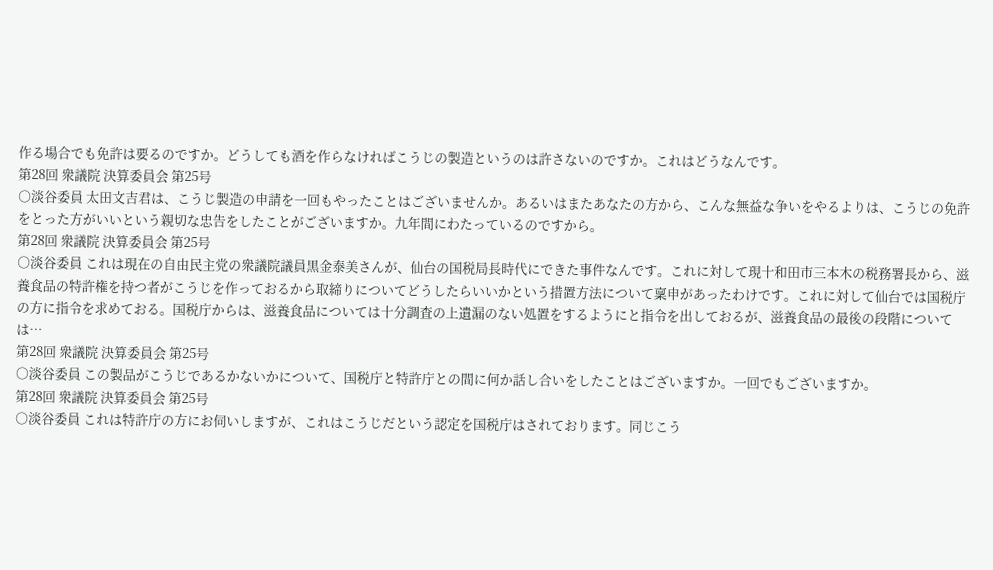作る場合でも免許は要るのですか。どうしても酒を作らなければこうじの製造というのは許さないのですか。これはどうなんです。
第28回 衆議院 決算委員会 第25号
○淡谷委員 太田文吉君は、こうじ製造の申請を一回もやったことはございませんか。あるいはまたあなたの方から、こんな無益な争いをやるよりは、こうじの免許をとった方がいいという親切な忠告をしたことがございますか。九年間にわたっているのですから。
第28回 衆議院 決算委員会 第25号
○淡谷委員 これは現在の自由民主党の衆議院議員黒金泰美さんが、仙台の国税局長時代にできた事件なんです。これに対して現十和田市三本木の税務署長から、滋養食品の特許権を持つ者がこうじを作っておるから取締りについてどうしたらいいかという措置方法について稟申があったわけです。これに対して仙台では国税庁の方に指令を求めておる。国税庁からは、滋養食品については十分調査の上遺漏のない処置をするようにと指令を出しておるが、滋養食品の最後の段階については…
第28回 衆議院 決算委員会 第25号
○淡谷委員 この製品がこうじであるかないかについて、国税庁と特許庁との間に何か話し合いをしたことはございますか。一回でもございますか。
第28回 衆議院 決算委員会 第25号
○淡谷委員 これは特許庁の方にお伺いしますが、これはこうじだという認定を国税庁はされております。同じこう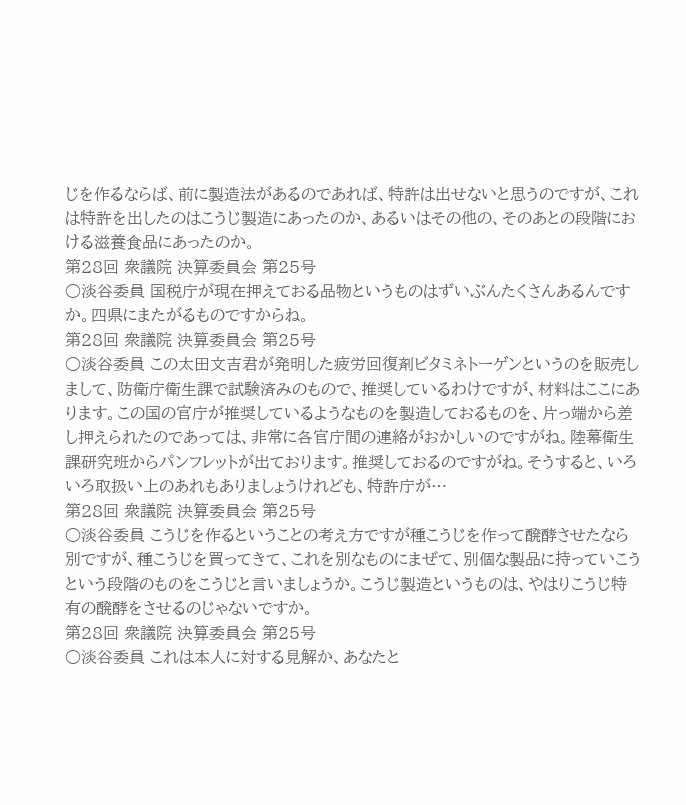じを作るならば、前に製造法があるのであれば、特許は出せないと思うのですが、これは特許を出したのはこうじ製造にあったのか、あるいはその他の、そのあとの段階における滋養食品にあったのか。
第28回 衆議院 決算委員会 第25号
○淡谷委員 国税庁が現在押えておる品物というものはずいぶんたくさんあるんですか。四県にまたがるものですからね。
第28回 衆議院 決算委員会 第25号
○淡谷委員 この太田文吉君が発明した疲労回復剤ビタミネトーゲンというのを販売しまして、防衛庁衛生課で試験済みのもので、推奨しているわけですが、材料はここにあります。この国の官庁が推奨しているようなものを製造しておるものを、片っ端から差し押えられたのであっては、非常に各官庁間の連絡がおかしいのですがね。陸幕衛生課研究班からパンフレットが出ております。推奨しておるのですがね。そうすると、いろいろ取扱い上のあれもありましょうけれども、特許庁が…
第28回 衆議院 決算委員会 第25号
○淡谷委員 こうじを作るということの考え方ですが種こうじを作って醗酵させたなら別ですが、種こうじを買ってきて、これを別なものにまぜて、別個な製品に持っていこうという段階のものをこうじと言いましょうか。こうじ製造というものは、やはりこうじ特有の醗酵をさせるのじゃないですか。
第28回 衆議院 決算委員会 第25号
○淡谷委員 これは本人に対する見解か、あなたと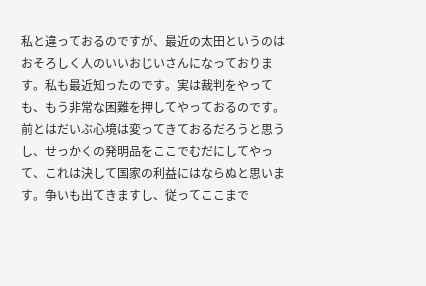私と違っておるのですが、最近の太田というのはおそろしく人のいいおじいさんになっております。私も最近知ったのです。実は裁判をやっても、もう非常な困難を押してやっておるのです。前とはだいぶ心境は変ってきておるだろうと思うし、せっかくの発明品をここでむだにしてやって、これは決して国家の利益にはならぬと思います。争いも出てきますし、従ってここまで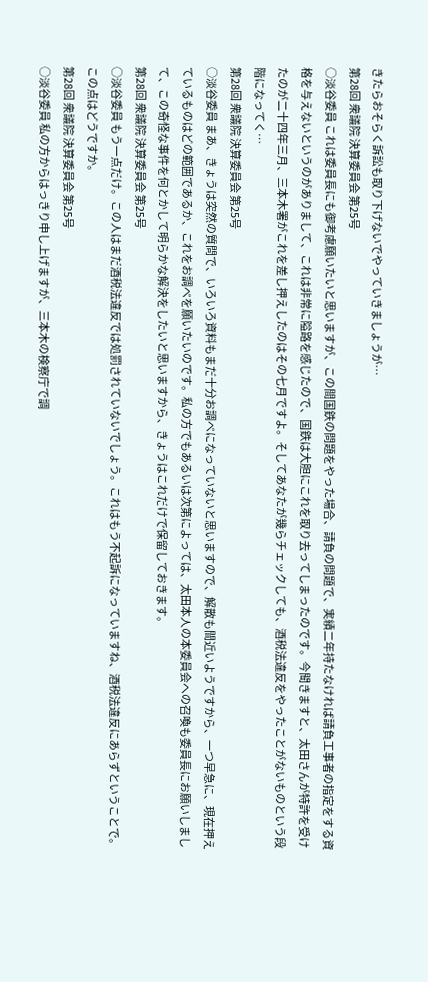きたらおそらく訴訟も取り下げないでやっていきましょうが…
第28回 衆議院 決算委員会 第25号
○淡谷委員 これは委員長にも御考慮願いたいと思いますが、この間国鉄の問題をやった場合、請負の問題で、実績二年持たなければ請負工事者の指定をする資格を与えないというのがありまして、これは非常に隘路を感じたので、国鉄は大胆にこれを取り去ってしまったのです。今聞きますと、太田さんが特許を受けたのが二十四年三月、三本木署がこれを差し押えしたのはその七月ですよ。そしてあなたが幾らチェックしても、酒税法違反をやったことがないものという段階になってく…
第28回 衆議院 決算委員会 第25号
○淡谷委員 まあ、きょうは突然の質問で、いろいろ資料もまだ十分お調べになっていないと思いますので、解散も間近いようですから、一つ早急に、現在押えているものはどの範囲であるか、これをお調べを願いたいのです。私の方でもあるいは次第によっては、太田本人の本委員会への召喚も委員長にお願いしまして、この奇怪な事件を何とかして明らかな解決をしたいと思いますから、きょうはこれだけで保留しておきます。
第28回 衆議院 決算委員会 第25号
○淡谷委員 もう一点だけ。この人はまだ酒税法違反では処罰されていないでしょう。これはもう不起訴になっていますね、酒税法違反にあらずということで。この点はどうですか。
第28回 衆議院 決算委員会 第25号
○淡谷委員 私の方からはっきり申し上げますが、三本木の検察庁で調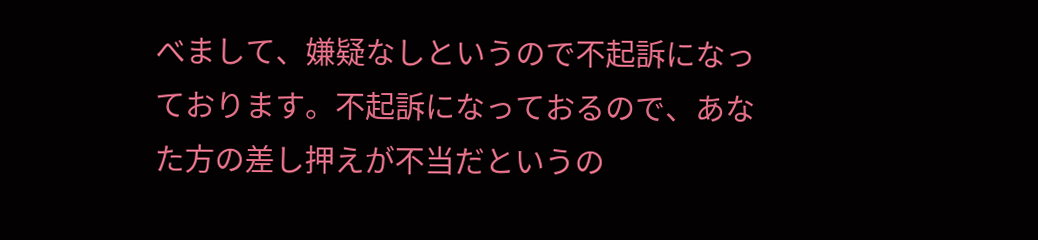べまして、嫌疑なしというので不起訴になっております。不起訴になっておるので、あなた方の差し押えが不当だというの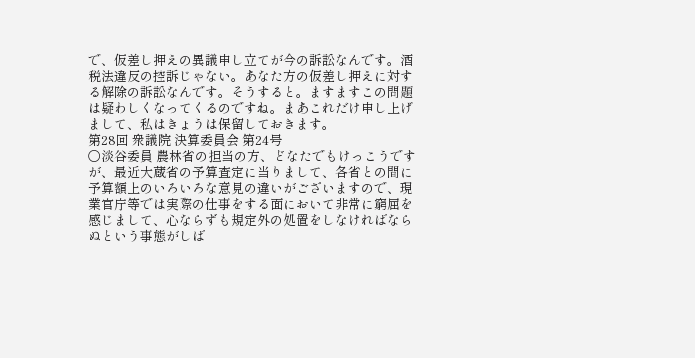で、仮差し押えの異議申し立てが今の訴訟なんです。酒税法違反の控訴じゃない。あなた方の仮差し押えに対する解除の訴訟なんです。そうすると。ますますこの問題は疑わしくなってくるのですね。まあこれだけ申し上げまして、私はきょうは保留しておきます。
第28回 衆議院 決算委員会 第24号
○淡谷委員 農林省の担当の方、どなたでもけっこうですが、最近大蔵省の予算査定に当りまして、各省との間に予算額上のいろいろな意見の違いがございますので、現業官庁等では実際の仕事をする面において非常に窮屈を感じまして、心ならずも規定外の処置をしなければならぬという事態がしば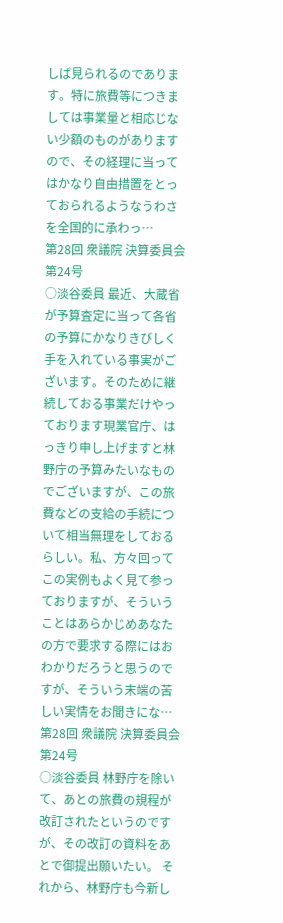しば見られるのであります。特に旅費等につきましては事業量と相応じない少額のものがありますので、その経理に当ってはかなり自由措置をとっておられるようなうわさを全国的に承わっ…
第28回 衆議院 決算委員会 第24号
○淡谷委員 最近、大蔵省が予算査定に当って各省の予算にかなりきびしく手を入れている事実がございます。そのために継続しておる事業だけやっております現業官庁、はっきり申し上げますと林野庁の予算みたいなものでございますが、この旅費などの支給の手続について相当無理をしておるらしい。私、方々回ってこの実例もよく見て参っておりますが、そういうことはあらかじめあなたの方で要求する際にはおわかりだろうと思うのですが、そういう末端の苦しい実情をお聞きにな…
第28回 衆議院 決算委員会 第24号
○淡谷委員 林野庁を除いて、あとの旅費の規程が改訂されたというのですが、その改訂の資料をあとで御提出願いたい。 それから、林野庁も今新し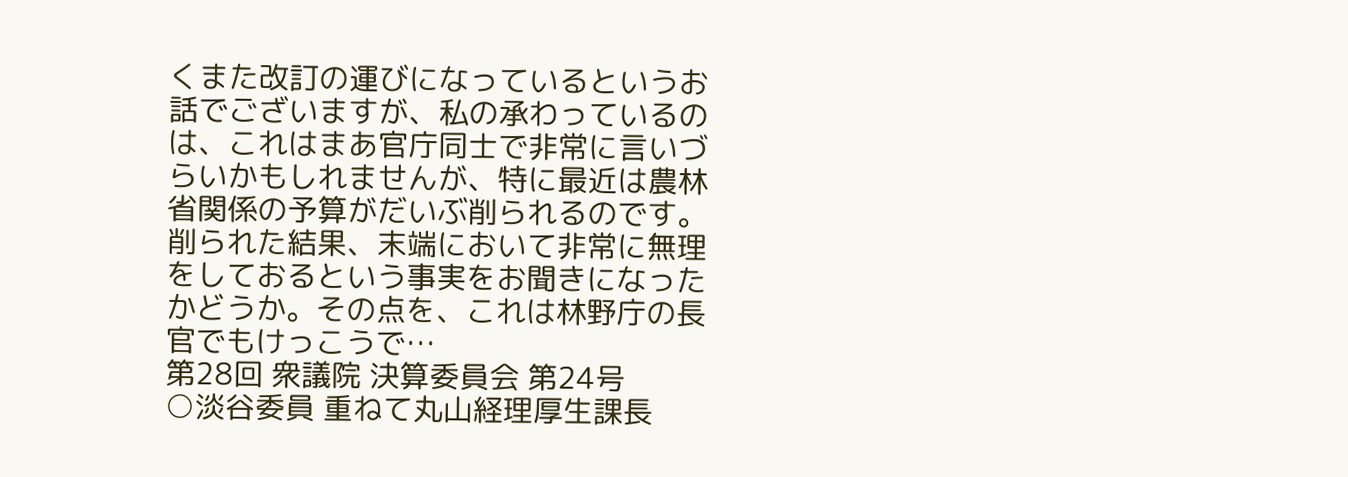くまた改訂の運びになっているというお話でございますが、私の承わっているのは、これはまあ官庁同士で非常に言いづらいかもしれませんが、特に最近は農林省関係の予算がだいぶ削られるのです。削られた結果、末端において非常に無理をしておるという事実をお聞きになったかどうか。その点を、これは林野庁の長官でもけっこうで…
第28回 衆議院 決算委員会 第24号
○淡谷委員 重ねて丸山経理厚生課長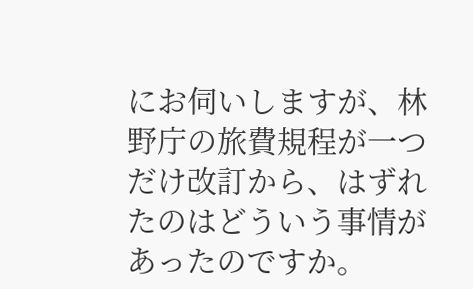にお伺いしますが、林野庁の旅費規程が一つだけ改訂から、はずれたのはどういう事情があったのですか。